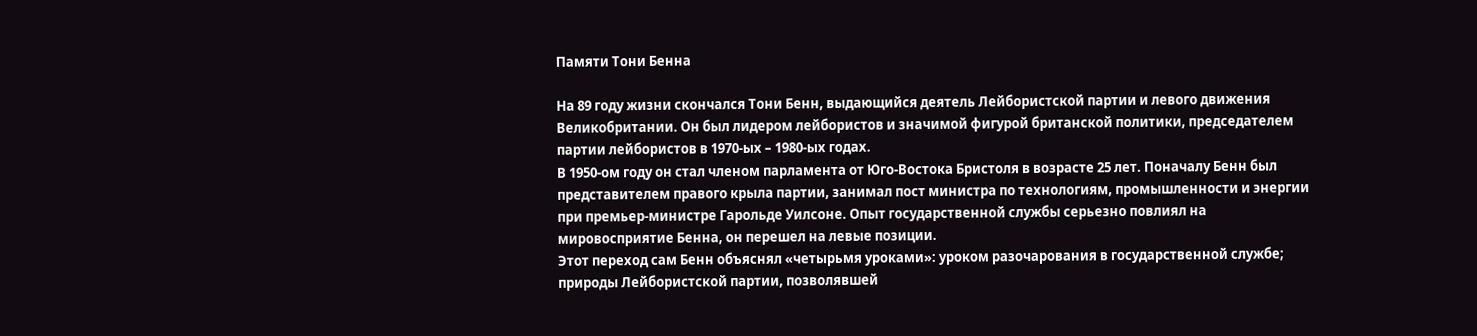Памяти Тони Бенна

На 89 году жизни скончался Тони Бенн, выдающийся деятель Лейбористской партии и левого движения Великобритании. Он был лидером лейбористов и значимой фигурой британской политики, председателем партии лейбористов в 1970-ых – 1980-ых годах.
В 1950-ом году он стал членом парламента от Юго-Востока Бристоля в возрасте 25 лет. Поначалу Бенн был представителем правого крыла партии, занимал пост министра по технологиям, промышленности и энергии при премьер-министре Гарольде Уилсоне. Опыт государственной службы серьезно повлиял на мировосприятие Бенна, он перешел на левые позиции.
Этот переход сам Бенн объяснял «четырьмя уроками»: уроком разочарования в государственной службе; природы Лейбористской партии, позволявшей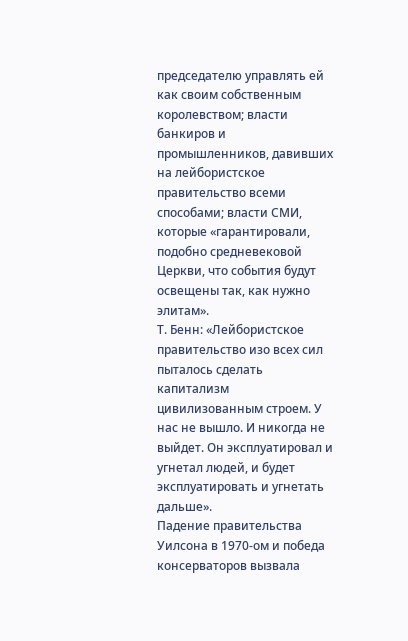председателю управлять ей как своим собственным королевством; власти банкиров и промышленников, давивших на лейбористское правительство всеми способами; власти СМИ, которые «гарантировали, подобно средневековой Церкви, что события будут освещены так, как нужно элитам».
Т. Бенн: «Лейбористское правительство изо всех сил пыталось сделать капитализм цивилизованным строем. У нас не вышло. И никогда не выйдет. Он эксплуатировал и угнетал людей, и будет эксплуатировать и угнетать дальше».
Падение правительства Уилсона в 1970-ом и победа консерваторов вызвала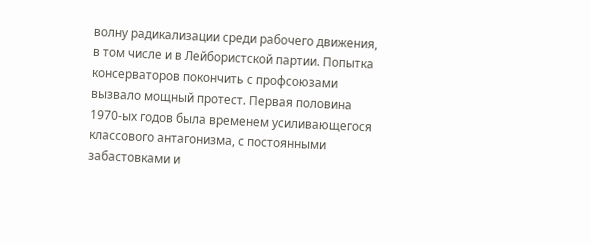волну радикализации среди рабочего движения, в том числе и в Лейбористской партии. Попытка консерваторов покончить с профсоюзами вызвало мощный протест. Первая половина 1970-ых годов была временем усиливающегося классового антагонизма, с постоянными забастовками и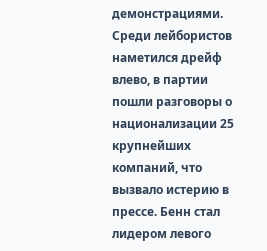демонстрациями. Среди лейбористов наметился дрейф влево, в партии пошли разговоры о национализации 25 крупнейших компаний, что вызвало истерию в прессе. Бенн стал лидером левого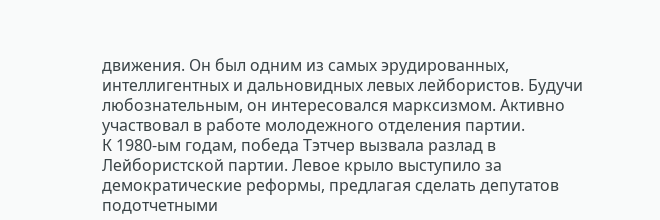движения. Он был одним из самых эрудированных, интеллигентных и дальновидных левых лейбористов. Будучи любознательным, он интересовался марксизмом. Активно участвовал в работе молодежного отделения партии.
К 1980-ым годам, победа Тэтчер вызвала разлад в Лейбористской партии. Левое крыло выступило за демократические реформы, предлагая сделать депутатов подотчетными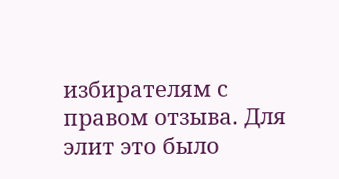избирателям с правом отзыва. Для элит это было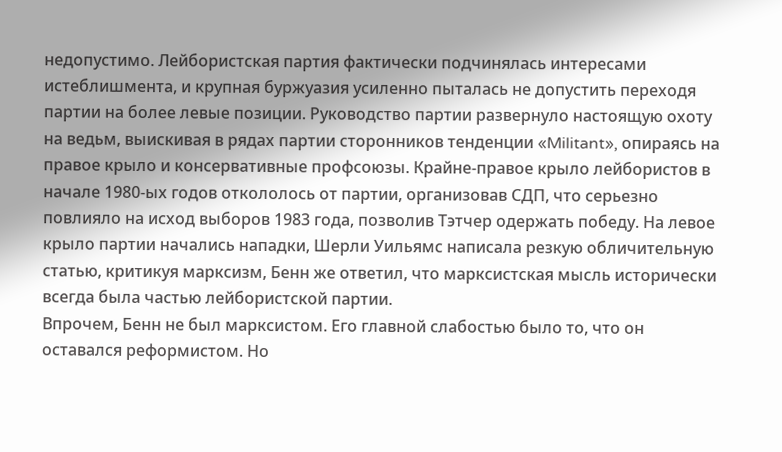недопустимо. Лейбористская партия фактически подчинялась интересами истеблишмента, и крупная буржуазия усиленно пыталась не допустить переходя партии на более левые позиции. Руководство партии развернуло настоящую охоту на ведьм, выискивая в рядах партии сторонников тенденции «Militant», опираясь на правое крыло и консервативные профсоюзы. Крайне-правое крыло лейбористов в начале 1980-ых годов откололось от партии, организовав СДП, что серьезно повлияло на исход выборов 1983 года, позволив Тэтчер одержать победу. На левое крыло партии начались нападки, Шерли Уильямс написала резкую обличительную статью, критикуя марксизм, Бенн же ответил, что марксистская мысль исторически всегда была частью лейбористской партии.
Впрочем, Бенн не был марксистом. Его главной слабостью было то, что он оставался реформистом. Но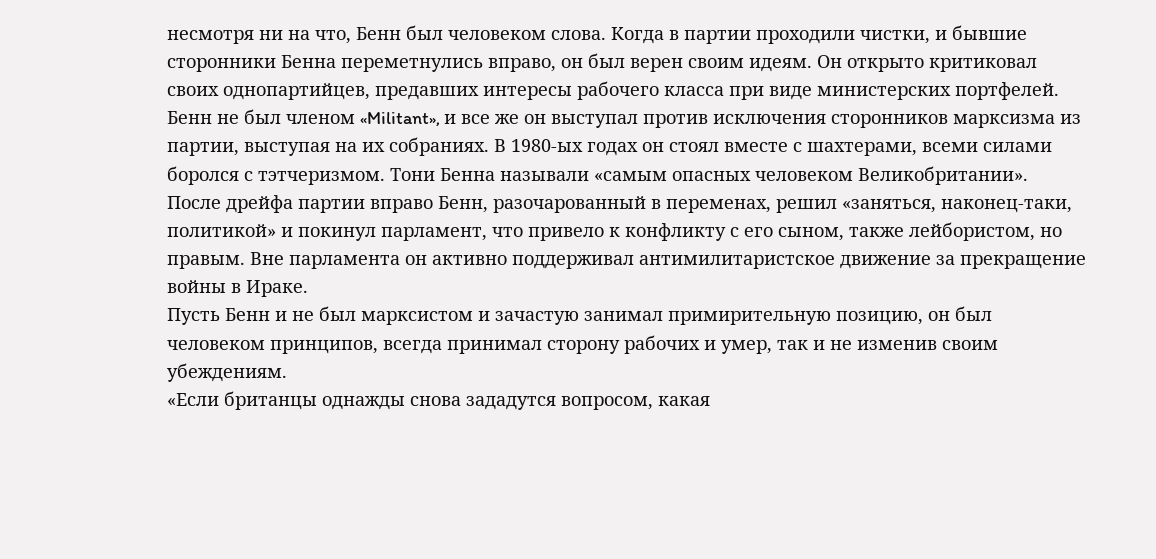несмотря ни на что, Бенн был человеком слова. Когда в партии проходили чистки, и бывшие сторонники Бенна переметнулись вправо, он был верен своим идеям. Он открыто критиковал своих однопартийцев, предавших интересы рабочего класса при виде министерских портфелей.
Бенн не был членом «Militant», и все же он выступал против исключения сторонников марксизма из партии, выступая на их собраниях. В 1980-ых годах он стоял вместе с шахтерами, всеми силами боролся с тэтчеризмом. Тони Бенна называли «самым опасных человеком Великобритании».
После дрейфа партии вправо Бенн, разочарованный в переменах, решил «заняться, наконец-таки, политикой» и покинул парламент, что привело к конфликту с его сыном, также лейбористом, но правым. Вне парламента он активно поддерживал антимилитаристское движение за прекращение войны в Ираке.
Пусть Бенн и не был марксистом и зачастую занимал примирительную позицию, он был человеком принципов, всегда принимал сторону рабочих и умер, так и не изменив своим убеждениям.
«Если британцы однажды снова зададутся вопросом, какая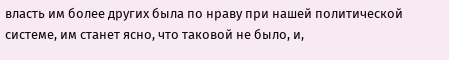власть им более других была по нраву при нашей политической системе, им станет ясно, что таковой не было, и,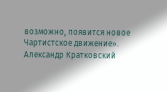возможно, появится новое Чартистское движение».
Александр Кратковский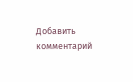Добавить комментарий